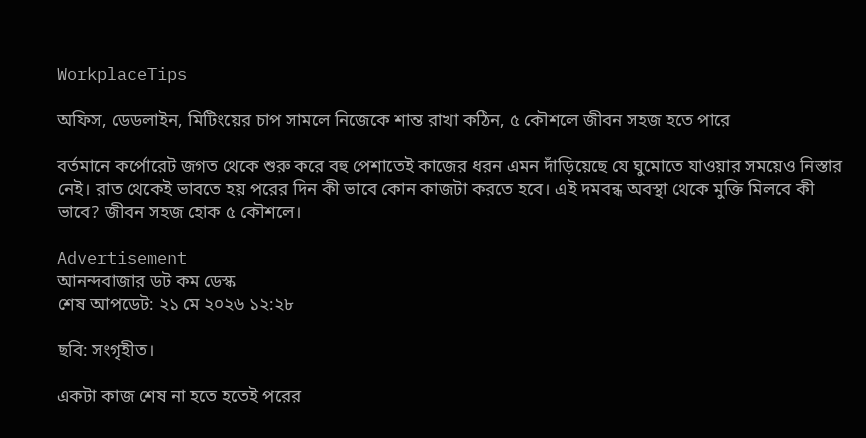WorkplaceTips

অফিস, ডেডলাইন, মিটিংয়ের চাপ সামলে নিজেকে শান্ত রাখা কঠিন, ৫ কৌশলে জীবন সহজ হতে পারে

বর্তমানে কর্পোরেট জগত থেকে শুরু করে বহু পেশাতেই কাজের ধরন এমন দাঁড়িয়েছে যে ঘুমোতে যাওয়ার সময়েও নিস্তার নেই। রাত থেকেই ভাবতে হয় পরের দিন কী ভাবে কোন কাজটা করতে হবে। এই দমবন্ধ অবস্থা থেকে মুক্তি মিলবে কী ভাবে? জীবন সহজ হোক ৫ কৌশলে।

Advertisement
আনন্দবাজার ডট কম ডেস্ক
শেষ আপডেট: ২১ মে ২০২৬ ১২:২৮

ছবি: সংগৃহীত।

একটা কাজ শেষ না হতে হতেই পরের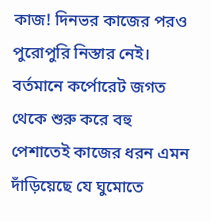কাজ! দিনভর কাজের পরও পুরোপুরি নিস্তার নেই। বর্তমানে কর্পোরেট জগত থেকে শুরু করে বহু পেশাতেই কাজের ধরন এমন দাঁড়িয়েছে যে ঘুমোতে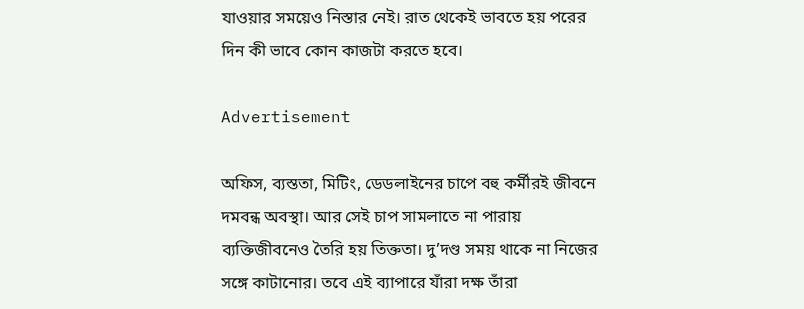যাওয়ার সময়েও নিস্তার নেই। রাত থেকেই ভাবতে হয় পরের দিন কী ভাবে কোন কাজটা করতে হবে।

Advertisement

অফিস, ব্যস্ততা, মিটিং, ডেডলাইনের চাপে বহু কর্মীরই জীবনে দমবন্ধ অবস্থা। আর সেই চাপ সামলাতে না পারায় ব্যক্তিজীবনেও তৈরি হয় তিক্ততা। দু’দণ্ড সময় থাকে না নিজের সঙ্গে কাটানোর। তবে এই ব্যাপারে যাঁরা দক্ষ তাঁরা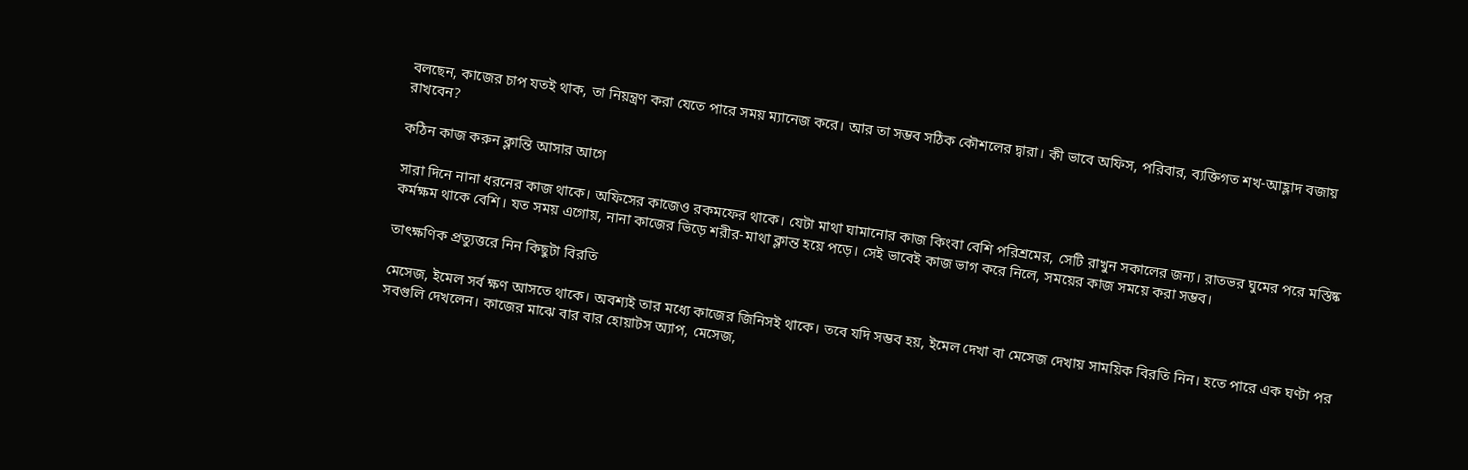বলছেন, কাজের চাপ যতই থাক, তা নিয়ন্ত্রণ করা যেতে পারে সময় ম্যানেজ করে। আর তা সম্ভব সঠিক কৌশলের দ্বারা। কী ভাবে অফিস, পরিবার, ব্যক্তিগত শখ-আহ্লাদ বজায় রাখবেন?

কঠিন কাজ করুন ক্লান্তি আসার আগে

সারা দিনে নানা ধরনের কাজ থাকে। অফিসের কাজেও রকমফের থাকে। যেটা মাথা ঘামানোর কাজ কিংবা বেশি পরিশ্রমের, সেটি রাখুন সকালের জন্য। রাতভর ঘুমের পরে মস্তিষ্ক কর্মক্ষম থাকে বেশি। যত সময় এগোয়, নানা কাজের ভিড়ে শরীর-মাথা ক্লান্ত হয়ে পড়ে। সেই ভাবেই কাজ ভাগ করে নিলে, সময়ের কাজ সময়ে করা সম্ভব।

তাৎক্ষণিক প্রত্যুত্তরে নিন কিছুটা বিরতি

মেসেজ, ইমেল সর্ব ক্ষণ আসতে থাকে। অবশ্যই তার মধ্যে কাজের জিনিসই থাকে। তবে যদি সম্ভব হয়, ইমেল দেখা বা মেসেজ দেখায় সাময়িক বিরতি নিন। হতে পারে এক ঘণ্টা পর সবগুলি দেখলেন। কাজের মাঝে বার বার হোয়াটস অ্যাপ, মেসেজ,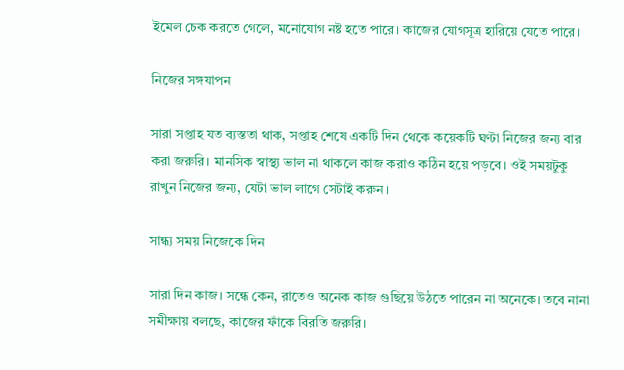ইমেল চেক করতে গেলে, মনোযোগ নষ্ট হতে পারে। কাজের যোগসূত্র হারিয়ে যেতে পারে।

নিজের সঙ্গযাপন

সারা সপ্তাহ যত ব্যস্ততা থাক, সপ্তাহ শেষে একটি দিন থেকে কয়েকটি ঘণ্টা নিজের জন্য বার করা জরুরি। মানসিক স্বাস্থ্য ভাল না থাকলে কাজ করাও কঠিন হয়ে পড়বে। ওই সময়টুকু রাখুন নিজের জন্য, যেটা ভাল লাগে সেটাই করুন।

সান্ধ্য সময় নিজেকে দিন

সারা দিন কাজ। সন্ধে কেন, রাতেও অনেক কাজ গুছিয়ে উঠতে পারেন না অনেকে। তবে নানা সমীক্ষায় বলছে, কাজের ফাঁকে বিরতি জরুরি।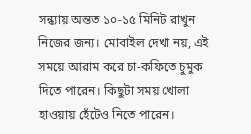সন্ধ্যায় অন্তত ১০-১৫ মিনিট রাখুন নিজের জন্য। মোবাইল দেখা নয়, এই সময়ে আরাম করে চা-কফিতে চুমুক দিতে পারেন। কিছুটা সময় খোলা হাওয়ায় হেঁটেও নিতে পারেন।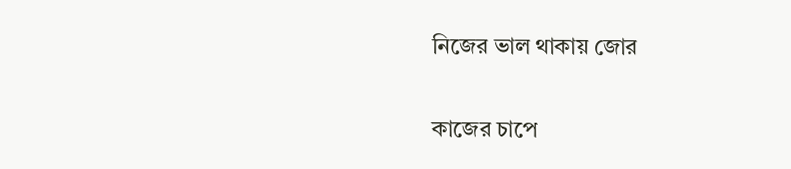নিজের ভাল থাকায় জোর

কাজের চাপে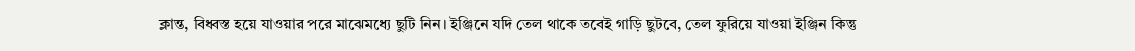ক্লান্ত, বিধ্বস্ত হয়ে যাওয়ার পরে মাঝেমধ্যে ছুটি নিন। ইঞ্জিনে যদি তেল থাকে তবেই গাড়ি ছুটবে, তেল ফুরিয়ে যাওয়া ইঞ্জিন কিন্তু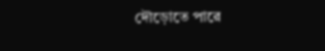দৌড়োতে পারে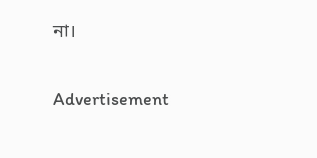না।

Advertisement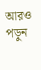আরও পড়ুন